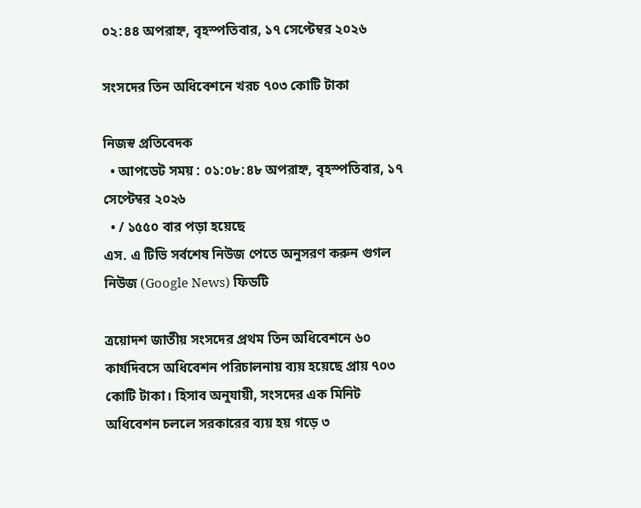০২:৪৪ অপরাহ্ন, বৃহস্পতিবার, ১৭ সেপ্টেম্বর ২০২৬

সংসদের তিন অধিবেশনে খরচ ৭০৩ কোটি টাকা

নিজস্ব প্রতিবেদক
  • আপডেট সময় : ০১:০৮:৪৮ অপরাহ্ন, বৃহস্পতিবার, ১৭ সেপ্টেম্বর ২০২৬
  • / ১৫৫০ বার পড়া হয়েছে
এস. এ টিভি সর্বশেষ নিউজ পেতে অনুসরণ করুন গুগল নিউজ (Google News) ফিডটি

ত্রয়োদশ জাতীয় সংসদের প্রথম তিন অধিবেশনে ৬০ কার্যদিবসে অধিবেশন পরিচালনায় ব্যয় হয়েছে প্রায় ৭০৩ কোটি টাকা। হিসাব অনুযায়ী, সংসদের এক মিনিট অধিবেশন চললে সরকারের ব্যয় হয় গড়ে ৩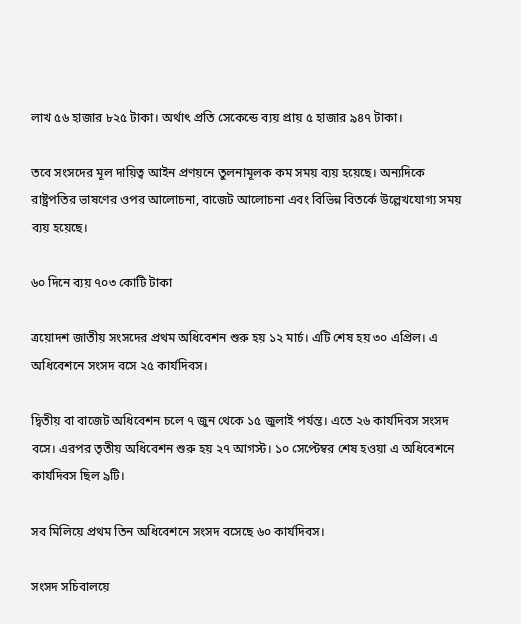লাখ ৫৬ হাজার ৮২৫ টাকা। অর্থাৎ প্রতি সেকেন্ডে ব্যয় প্রায় ৫ হাজার ৯৪৭ টাকা।

তবে সংসদের মূল দায়িত্ব আইন প্রণয়নে তুলনামূলক কম সময় ব্যয় হয়েছে। অন্যদিকে রাষ্ট্রপতির ভাষণের ওপর আলোচনা, বাজেট আলোচনা এবং বিভিন্ন বিতর্কে উল্লেখযোগ্য সময় ব্যয় হয়েছে।

৬০ দিনে ব্যয় ৭০৩ কোটি টাকা

ত্রয়োদশ জাতীয় সংসদের প্রথম অধিবেশন শুরু হয় ১২ মার্চ। এটি শেষ হয় ৩০ এপ্রিল। এ অধিবেশনে সংসদ বসে ২৫ কার্যদিবস।

দ্বিতীয় বা বাজেট অধিবেশন চলে ৭ জুন থেকে ১৫ জুলাই পর্যন্ত। এতে ২৬ কার্যদিবস সংসদ বসে। এরপর তৃতীয় অধিবেশন শুরু হয় ২৭ আগস্ট। ১০ সেপ্টেম্বর শেষ হওয়া এ অধিবেশনে কার্যদিবস ছিল ৯টি।

সব মিলিয়ে প্রথম তিন অধিবেশনে সংসদ বসেছে ৬০ কার্যদিবস।

সংসদ সচিবালয়ে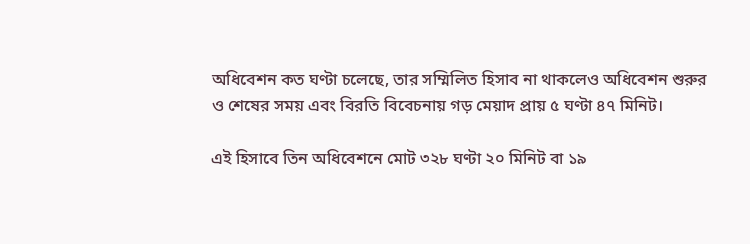অধিবেশন কত ঘণ্টা চলেছে, তার সম্মিলিত হিসাব না থাকলেও অধিবেশন শুরুর ও শেষের সময় এবং বিরতি বিবেচনায় গড় মেয়াদ প্রায় ৫ ঘণ্টা ৪৭ মিনিট।

এই হিসাবে তিন অধিবেশনে মোট ৩২৮ ঘণ্টা ২০ মিনিট বা ১৯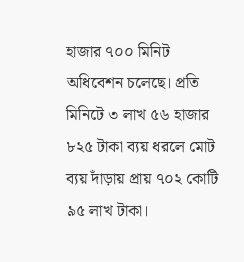হাজার ৭০০ মিনিট অধিবেশন চলেছে। প্রতি মিনিটে ৩ লাখ ৫৬ হাজার ৮২৫ টাকা ব্যয় ধরলে মোট ব্যয় দাঁড়ায় প্রায় ৭০২ কোটি ৯৫ লাখ টাকা।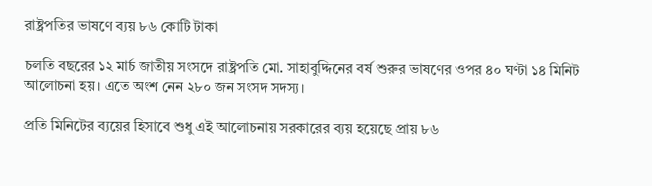রাষ্ট্রপতির ভাষণে ব্যয় ৮৬ কোটি টাকা

চলতি বছরের ১২ মার্চ জাতীয় সংসদে রাষ্ট্রপতি মো. সাহাবুদ্দিনের বর্ষ শুরুর ভাষণের ওপর ৪০ ঘণ্টা ১৪ মিনিট আলোচনা হয়। এতে অংশ নেন ২৮০ জন সংসদ সদস্য।

প্রতি মিনিটের ব্যয়ের হিসাবে শুধু এই আলোচনায় সরকারের ব্যয় হয়েছে প্রায় ৮৬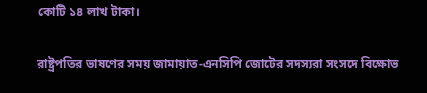কোটি ১৪ লাখ টাকা।

রাষ্ট্রপতির ভাষণের সময় জামায়াত-এনসিপি জোটের সদস্যরা সংসদে বিক্ষোভ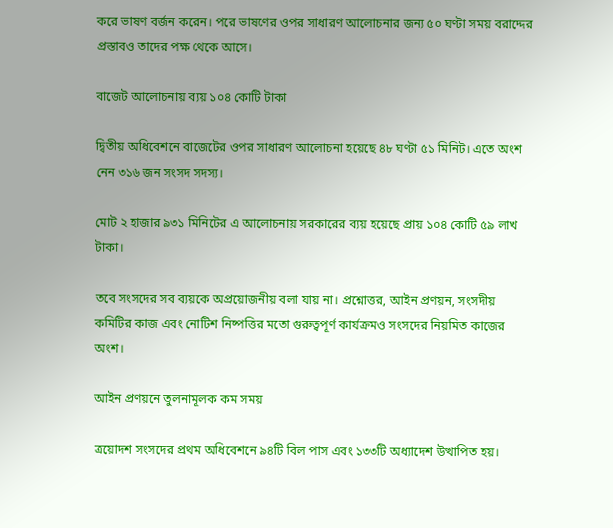করে ভাষণ বর্জন করেন। পরে ভাষণের ওপর সাধারণ আলোচনার জন্য ৫০ ঘণ্টা সময় বরাদ্দের প্রস্তাবও তাদের পক্ষ থেকে আসে।

বাজেট আলোচনায় ব্যয় ১০৪ কোটি টাকা

দ্বিতীয় অধিবেশনে বাজেটের ওপর সাধারণ আলোচনা হয়েছে ৪৮ ঘণ্টা ৫১ মিনিট। এতে অংশ নেন ৩১৬ জন সংসদ সদস্য।

মোট ২ হাজার ৯৩১ মিনিটের এ আলোচনায় সরকারের ব্যয় হয়েছে প্রায় ১০৪ কোটি ৫৯ লাখ টাকা।

তবে সংসদের সব ব্যয়কে অপ্রয়োজনীয় বলা যায় না। প্রশ্নোত্তর, আইন প্রণয়ন, সংসদীয় কমিটির কাজ এবং নোটিশ নিষ্পত্তির মতো গুরুত্বপূর্ণ কার্যক্রমও সংসদের নিয়মিত কাজের অংশ।

আইন প্রণয়নে তুলনামূলক কম সময়

ত্রয়োদশ সংসদের প্রথম অধিবেশনে ৯৪টি বিল পাস এবং ১৩৩টি অধ্যাদেশ উত্থাপিত হয়।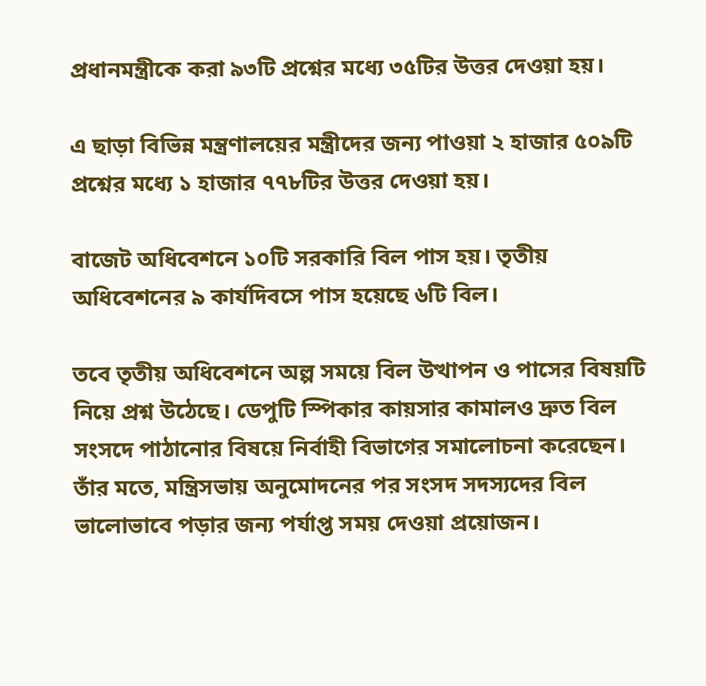প্রধানমন্ত্রীকে করা ৯৩টি প্রশ্নের মধ্যে ৩৫টির উত্তর দেওয়া হয়।

এ ছাড়া বিভিন্ন মন্ত্রণালয়ের মন্ত্রীদের জন্য পাওয়া ২ হাজার ৫০৯টি প্রশ্নের মধ্যে ১ হাজার ৭৭৮টির উত্তর দেওয়া হয়।

বাজেট অধিবেশনে ১০টি সরকারি বিল পাস হয়। তৃতীয় অধিবেশনের ৯ কার্যদিবসে পাস হয়েছে ৬টি বিল।

তবে তৃতীয় অধিবেশনে অল্প সময়ে বিল উত্থাপন ও পাসের বিষয়টি নিয়ে প্রশ্ন উঠেছে। ডেপুটি স্পিকার কায়সার কামালও দ্রুত বিল সংসদে পাঠানোর বিষয়ে নির্বাহী বিভাগের সমালোচনা করেছেন। তাঁর মতে, মন্ত্রিসভায় অনুমোদনের পর সংসদ সদস্যদের বিল ভালোভাবে পড়ার জন্য পর্যাপ্ত সময় দেওয়া প্রয়োজন।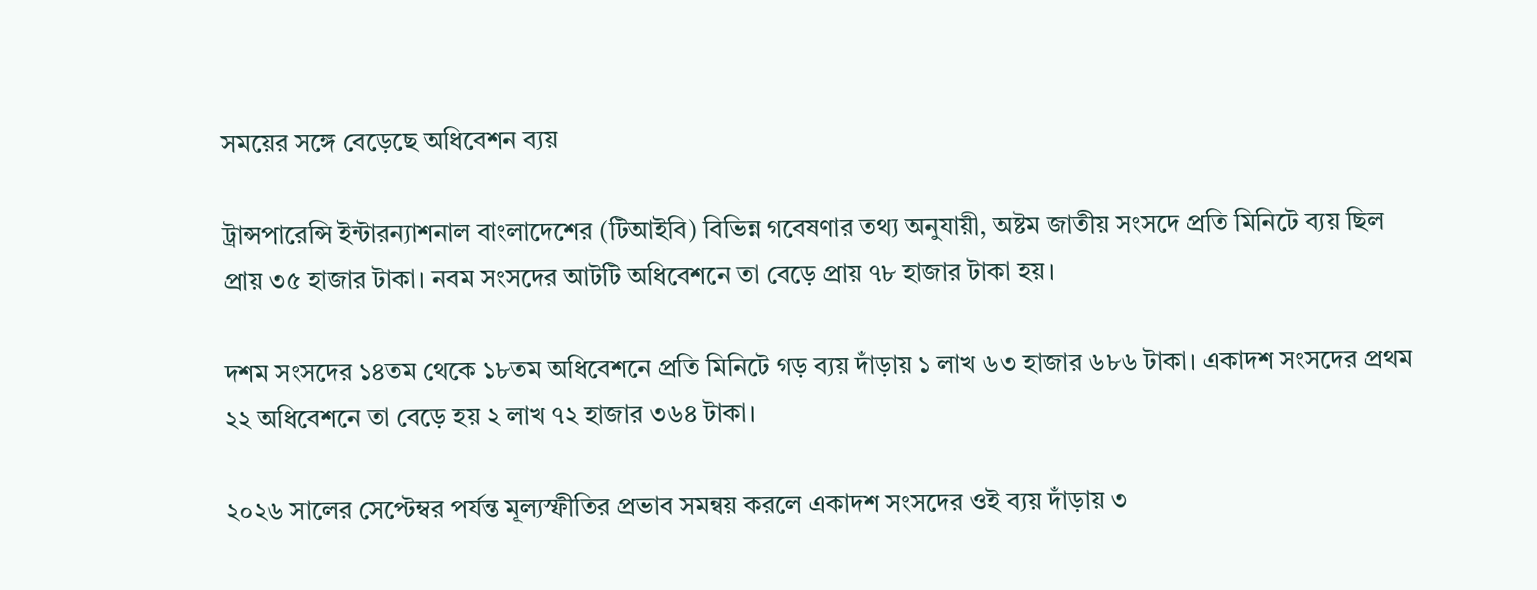সময়ের সঙ্গে বেড়েছে অধিবেশন ব্যয়

ট্রান্সপারেন্সি ইন্টারন্যাশনাল বাংলাদেশের (টিআইবি) বিভিন্ন গবেষণার তথ্য অনুযায়ী, অষ্টম জাতীয় সংসদে প্রতি মিনিটে ব্যয় ছিল প্রায় ৩৫ হাজার টাকা। নবম সংসদের আটটি অধিবেশনে তা বেড়ে প্রায় ৭৮ হাজার টাকা হয়।

দশম সংসদের ১৪তম থেকে ১৮তম অধিবেশনে প্রতি মিনিটে গড় ব্যয় দাঁড়ায় ১ লাখ ৬৩ হাজার ৬৮৬ টাকা। একাদশ সংসদের প্রথম ২২ অধিবেশনে তা বেড়ে হয় ২ লাখ ৭২ হাজার ৩৬৪ টাকা।

২০২৬ সালের সেপ্টেম্বর পর্যন্ত মূল্যস্ফীতির প্রভাব সমন্বয় করলে একাদশ সংসদের ওই ব্যয় দাঁড়ায় ৩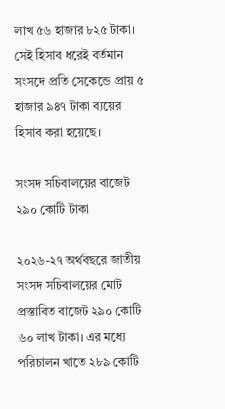লাখ ৫৬ হাজার ৮২৫ টাকা। সেই হিসাব ধরেই বর্তমান সংসদে প্রতি সেকেন্ডে প্রায় ৫ হাজার ৯৪৭ টাকা ব্যয়ের হিসাব করা হয়েছে।

সংসদ সচিবালয়ের বাজেট ২৯০ কোটি টাকা

২০২৬-২৭ অর্থবছরে জাতীয় সংসদ সচিবালয়ের মোট প্রস্তাবিত বাজেট ২৯০ কোটি ৬০ লাখ টাকা। এর মধ্যে পরিচালন খাতে ২৮৯ কোটি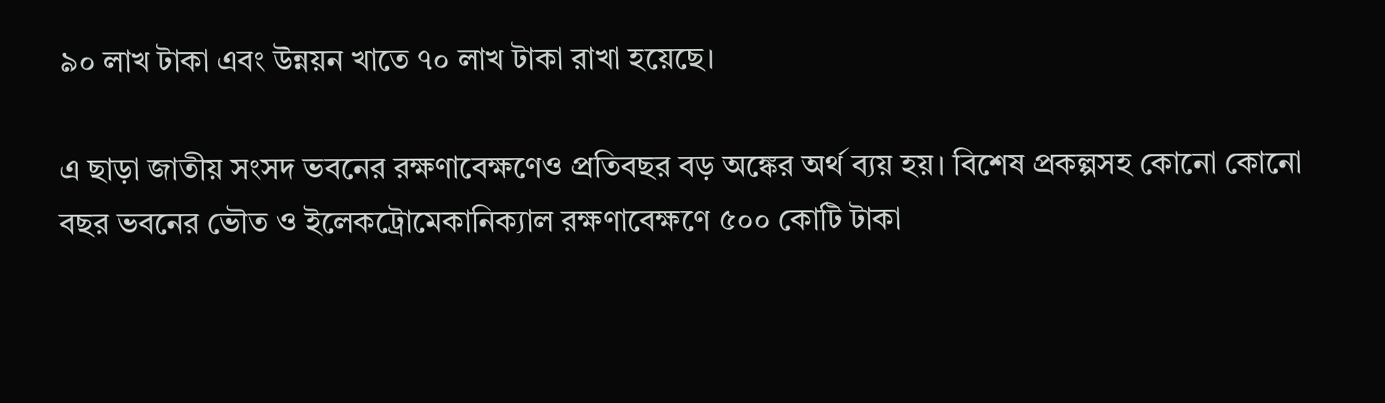৯০ লাখ টাকা এবং উন্নয়ন খাতে ৭০ লাখ টাকা রাখা হয়েছে।

এ ছাড়া জাতীয় সংসদ ভবনের রক্ষণাবেক্ষণেও প্রতিবছর বড় অঙ্কের অর্থ ব্যয় হয়। বিশেষ প্রকল্পসহ কোনো কোনো বছর ভবনের ভৌত ও ইলেকট্রোমেকানিক্যাল রক্ষণাবেক্ষণে ৫০০ কোটি টাকা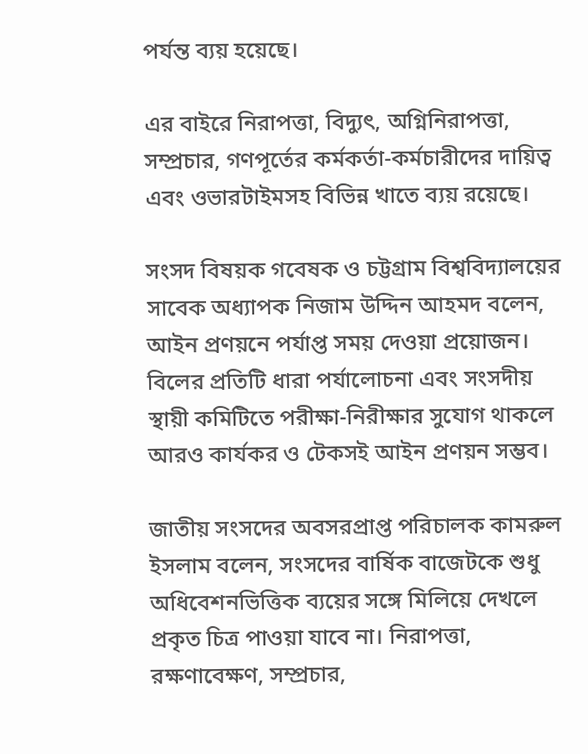পর্যন্ত ব্যয় হয়েছে।

এর বাইরে নিরাপত্তা, বিদ্যুৎ, অগ্নিনিরাপত্তা, সম্প্রচার, গণপূর্তের কর্মকর্তা-কর্মচারীদের দায়িত্ব এবং ওভারটাইমসহ বিভিন্ন খাতে ব্যয় রয়েছে।

সংসদ বিষয়ক গবেষক ও চট্টগ্রাম বিশ্ববিদ্যালয়ের সাবেক অধ্যাপক নিজাম উদ্দিন আহমদ বলেন, আইন প্রণয়নে পর্যাপ্ত সময় দেওয়া প্রয়োজন। বিলের প্রতিটি ধারা পর্যালোচনা এবং সংসদীয় স্থায়ী কমিটিতে পরীক্ষা-নিরীক্ষার সুযোগ থাকলে আরও কার্যকর ও টেকসই আইন প্রণয়ন সম্ভব।

জাতীয় সংসদের অবসরপ্রাপ্ত পরিচালক কামরুল ইসলাম বলেন, সংসদের বার্ষিক বাজেটকে শুধু অধিবেশনভিত্তিক ব্যয়ের সঙ্গে মিলিয়ে দেখলে প্রকৃত চিত্র পাওয়া যাবে না। নিরাপত্তা, রক্ষণাবেক্ষণ, সম্প্রচার,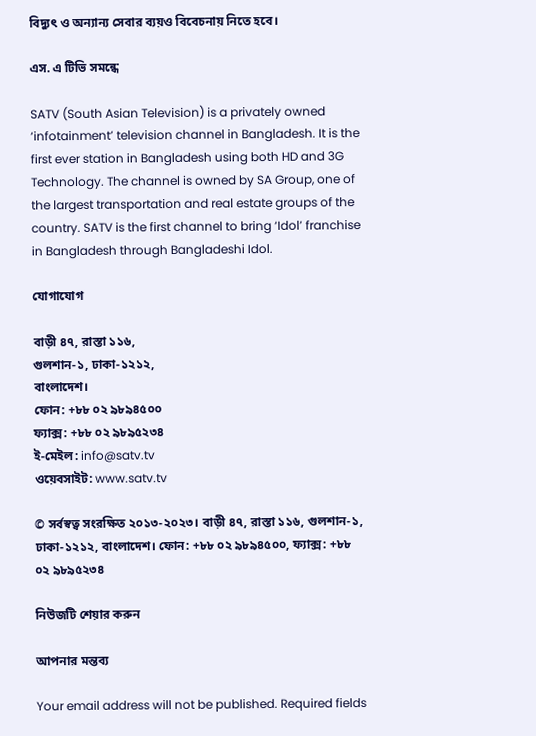বিদ্যুৎ ও অন্যান্য সেবার ব্যয়ও বিবেচনায় নিতে হবে।

এস. এ টিভি সমন্ধে

SATV (South Asian Television) is a privately owned ‘infotainment’ television channel in Bangladesh. It is the first ever station in Bangladesh using both HD and 3G Technology. The channel is owned by SA Group, one of the largest transportation and real estate groups of the country. SATV is the first channel to bring ‘Idol’ franchise in Bangladesh through Bangladeshi Idol.

যোগাযোগ

বাড়ী ৪৭, রাস্তা ১১৬,
গুলশান-১, ঢাকা-১২১২,
বাংলাদেশ।
ফোন: +৮৮ ০২ ৯৮৯৪৫০০
ফ্যাক্স: +৮৮ ০২ ৯৮৯৫২৩৪
ই-মেইল: info@satv.tv
ওয়েবসাইট: www.satv.tv

© সর্বস্বত্ব সংরক্ষিত ২০১৩-২০২৩। বাড়ী ৪৭, রাস্তা ১১৬, গুলশান-১, ঢাকা-১২১২, বাংলাদেশ। ফোন: +৮৮ ০২ ৯৮৯৪৫০০, ফ্যাক্স: +৮৮ ০২ ৯৮৯৫২৩৪

নিউজটি শেয়ার করুন

আপনার মন্তব্য

Your email address will not be published. Required fields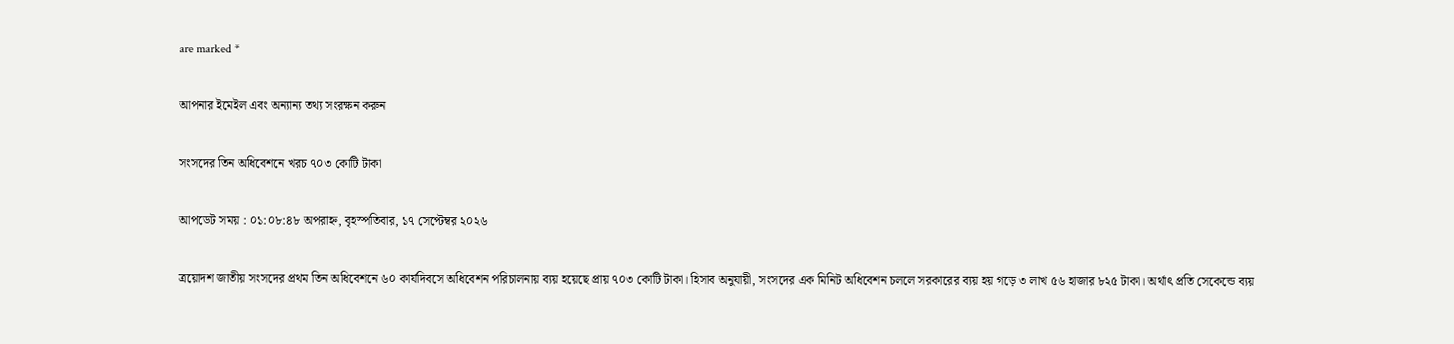are marked *

আপনার ইমেইল এবং অন্যান্য তথ্য সংরক্ষন করুন

সংসদের তিন অধিবেশনে খরচ ৭০৩ কোটি টাকা

আপডেট সময় : ০১:০৮:৪৮ অপরাহ্ন, বৃহস্পতিবার, ১৭ সেপ্টেম্বর ২০২৬

ত্রয়োদশ জাতীয় সংসদের প্রথম তিন অধিবেশনে ৬০ কার্যদিবসে অধিবেশন পরিচালনায় ব্যয় হয়েছে প্রায় ৭০৩ কোটি টাকা। হিসাব অনুযায়ী, সংসদের এক মিনিট অধিবেশন চললে সরকারের ব্যয় হয় গড়ে ৩ লাখ ৫৬ হাজার ৮২৫ টাকা। অর্থাৎ প্রতি সেকেন্ডে ব্যয়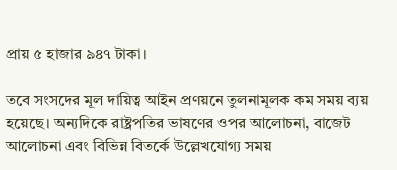প্রায় ৫ হাজার ৯৪৭ টাকা।

তবে সংসদের মূল দায়িত্ব আইন প্রণয়নে তুলনামূলক কম সময় ব্যয় হয়েছে। অন্যদিকে রাষ্ট্রপতির ভাষণের ওপর আলোচনা, বাজেট আলোচনা এবং বিভিন্ন বিতর্কে উল্লেখযোগ্য সময়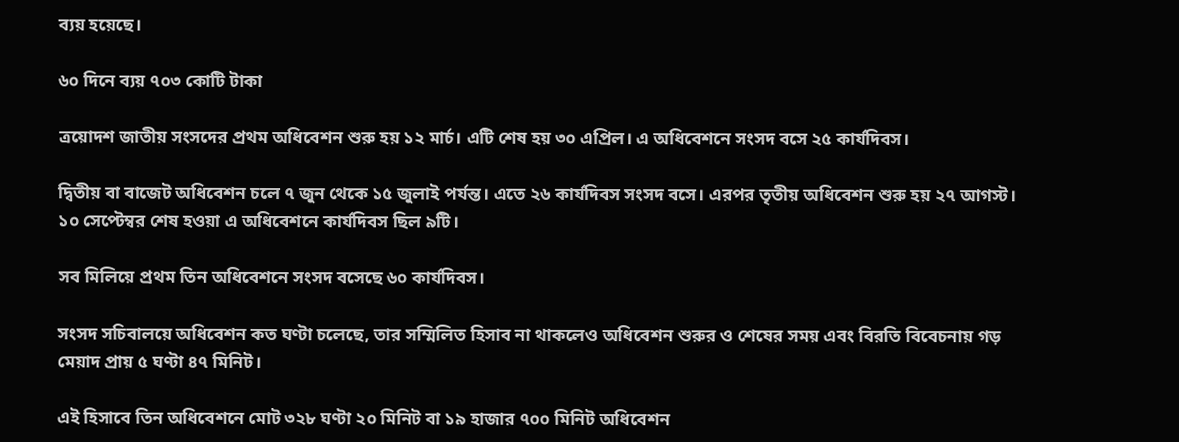ব্যয় হয়েছে।

৬০ দিনে ব্যয় ৭০৩ কোটি টাকা

ত্রয়োদশ জাতীয় সংসদের প্রথম অধিবেশন শুরু হয় ১২ মার্চ। এটি শেষ হয় ৩০ এপ্রিল। এ অধিবেশনে সংসদ বসে ২৫ কার্যদিবস।

দ্বিতীয় বা বাজেট অধিবেশন চলে ৭ জুন থেকে ১৫ জুলাই পর্যন্ত। এতে ২৬ কার্যদিবস সংসদ বসে। এরপর তৃতীয় অধিবেশন শুরু হয় ২৭ আগস্ট। ১০ সেপ্টেম্বর শেষ হওয়া এ অধিবেশনে কার্যদিবস ছিল ৯টি।

সব মিলিয়ে প্রথম তিন অধিবেশনে সংসদ বসেছে ৬০ কার্যদিবস।

সংসদ সচিবালয়ে অধিবেশন কত ঘণ্টা চলেছে, তার সম্মিলিত হিসাব না থাকলেও অধিবেশন শুরুর ও শেষের সময় এবং বিরতি বিবেচনায় গড় মেয়াদ প্রায় ৫ ঘণ্টা ৪৭ মিনিট।

এই হিসাবে তিন অধিবেশনে মোট ৩২৮ ঘণ্টা ২০ মিনিট বা ১৯ হাজার ৭০০ মিনিট অধিবেশন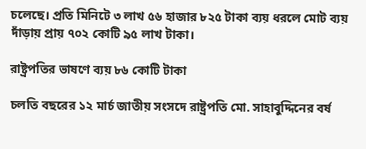চলেছে। প্রতি মিনিটে ৩ লাখ ৫৬ হাজার ৮২৫ টাকা ব্যয় ধরলে মোট ব্যয় দাঁড়ায় প্রায় ৭০২ কোটি ৯৫ লাখ টাকা।

রাষ্ট্রপতির ভাষণে ব্যয় ৮৬ কোটি টাকা

চলতি বছরের ১২ মার্চ জাতীয় সংসদে রাষ্ট্রপতি মো. সাহাবুদ্দিনের বর্ষ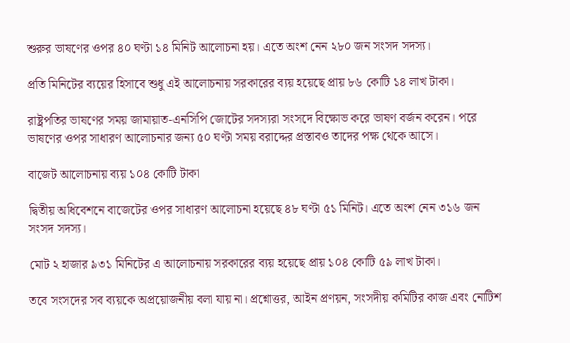শুরুর ভাষণের ওপর ৪০ ঘণ্টা ১৪ মিনিট আলোচনা হয়। এতে অংশ নেন ২৮০ জন সংসদ সদস্য।

প্রতি মিনিটের ব্যয়ের হিসাবে শুধু এই আলোচনায় সরকারের ব্যয় হয়েছে প্রায় ৮৬ কোটি ১৪ লাখ টাকা।

রাষ্ট্রপতির ভাষণের সময় জামায়াত-এনসিপি জোটের সদস্যরা সংসদে বিক্ষোভ করে ভাষণ বর্জন করেন। পরে ভাষণের ওপর সাধারণ আলোচনার জন্য ৫০ ঘণ্টা সময় বরাদ্দের প্রস্তাবও তাদের পক্ষ থেকে আসে।

বাজেট আলোচনায় ব্যয় ১০৪ কোটি টাকা

দ্বিতীয় অধিবেশনে বাজেটের ওপর সাধারণ আলোচনা হয়েছে ৪৮ ঘণ্টা ৫১ মিনিট। এতে অংশ নেন ৩১৬ জন সংসদ সদস্য।

মোট ২ হাজার ৯৩১ মিনিটের এ আলোচনায় সরকারের ব্যয় হয়েছে প্রায় ১০৪ কোটি ৫৯ লাখ টাকা।

তবে সংসদের সব ব্যয়কে অপ্রয়োজনীয় বলা যায় না। প্রশ্নোত্তর, আইন প্রণয়ন, সংসদীয় কমিটির কাজ এবং নোটিশ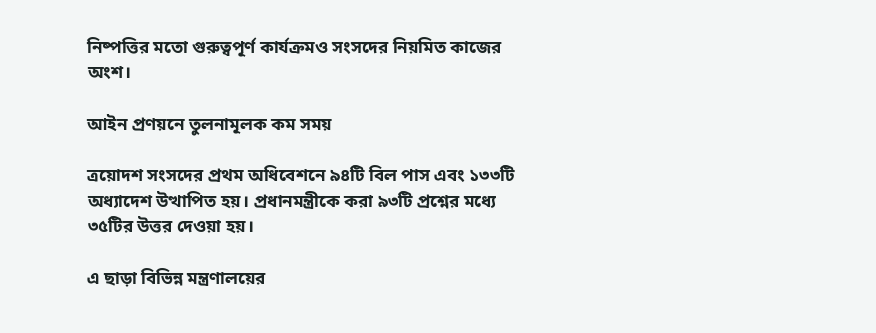নিষ্পত্তির মতো গুরুত্বপূর্ণ কার্যক্রমও সংসদের নিয়মিত কাজের অংশ।

আইন প্রণয়নে তুলনামূলক কম সময়

ত্রয়োদশ সংসদের প্রথম অধিবেশনে ৯৪টি বিল পাস এবং ১৩৩টি অধ্যাদেশ উত্থাপিত হয়। প্রধানমন্ত্রীকে করা ৯৩টি প্রশ্নের মধ্যে ৩৫টির উত্তর দেওয়া হয়।

এ ছাড়া বিভিন্ন মন্ত্রণালয়ের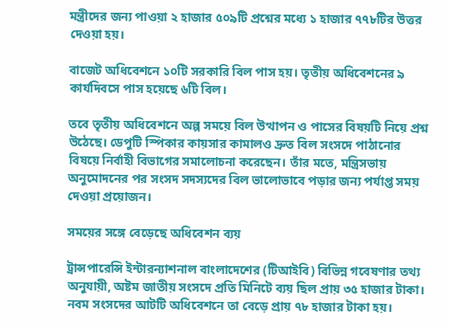মন্ত্রীদের জন্য পাওয়া ২ হাজার ৫০৯টি প্রশ্নের মধ্যে ১ হাজার ৭৭৮টির উত্তর দেওয়া হয়।

বাজেট অধিবেশনে ১০টি সরকারি বিল পাস হয়। তৃতীয় অধিবেশনের ৯ কার্যদিবসে পাস হয়েছে ৬টি বিল।

তবে তৃতীয় অধিবেশনে অল্প সময়ে বিল উত্থাপন ও পাসের বিষয়টি নিয়ে প্রশ্ন উঠেছে। ডেপুটি স্পিকার কায়সার কামালও দ্রুত বিল সংসদে পাঠানোর বিষয়ে নির্বাহী বিভাগের সমালোচনা করেছেন। তাঁর মতে, মন্ত্রিসভায় অনুমোদনের পর সংসদ সদস্যদের বিল ভালোভাবে পড়ার জন্য পর্যাপ্ত সময় দেওয়া প্রয়োজন।

সময়ের সঙ্গে বেড়েছে অধিবেশন ব্যয়

ট্রান্সপারেন্সি ইন্টারন্যাশনাল বাংলাদেশের (টিআইবি) বিভিন্ন গবেষণার তথ্য অনুযায়ী, অষ্টম জাতীয় সংসদে প্রতি মিনিটে ব্যয় ছিল প্রায় ৩৫ হাজার টাকা। নবম সংসদের আটটি অধিবেশনে তা বেড়ে প্রায় ৭৮ হাজার টাকা হয়।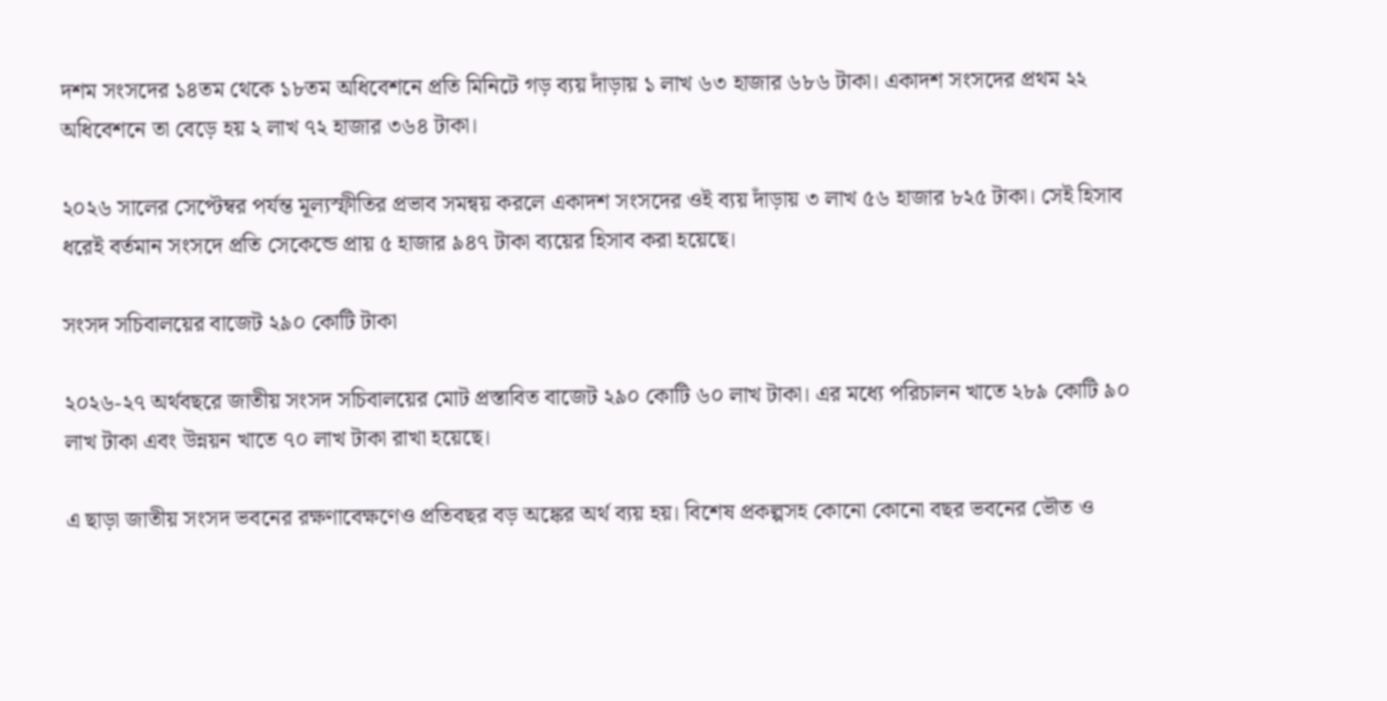দশম সংসদের ১৪তম থেকে ১৮তম অধিবেশনে প্রতি মিনিটে গড় ব্যয় দাঁড়ায় ১ লাখ ৬৩ হাজার ৬৮৬ টাকা। একাদশ সংসদের প্রথম ২২ অধিবেশনে তা বেড়ে হয় ২ লাখ ৭২ হাজার ৩৬৪ টাকা।

২০২৬ সালের সেপ্টেম্বর পর্যন্ত মূল্যস্ফীতির প্রভাব সমন্বয় করলে একাদশ সংসদের ওই ব্যয় দাঁড়ায় ৩ লাখ ৫৬ হাজার ৮২৫ টাকা। সেই হিসাব ধরেই বর্তমান সংসদে প্রতি সেকেন্ডে প্রায় ৫ হাজার ৯৪৭ টাকা ব্যয়ের হিসাব করা হয়েছে।

সংসদ সচিবালয়ের বাজেট ২৯০ কোটি টাকা

২০২৬-২৭ অর্থবছরে জাতীয় সংসদ সচিবালয়ের মোট প্রস্তাবিত বাজেট ২৯০ কোটি ৬০ লাখ টাকা। এর মধ্যে পরিচালন খাতে ২৮৯ কোটি ৯০ লাখ টাকা এবং উন্নয়ন খাতে ৭০ লাখ টাকা রাখা হয়েছে।

এ ছাড়া জাতীয় সংসদ ভবনের রক্ষণাবেক্ষণেও প্রতিবছর বড় অঙ্কের অর্থ ব্যয় হয়। বিশেষ প্রকল্পসহ কোনো কোনো বছর ভবনের ভৌত ও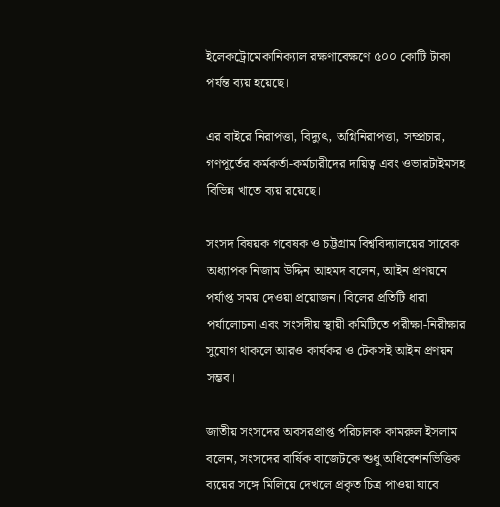ইলেকট্রোমেকানিক্যাল রক্ষণাবেক্ষণে ৫০০ কোটি টাকা পর্যন্ত ব্যয় হয়েছে।

এর বাইরে নিরাপত্তা, বিদ্যুৎ, অগ্নিনিরাপত্তা, সম্প্রচার, গণপূর্তের কর্মকর্তা-কর্মচারীদের দায়িত্ব এবং ওভারটাইমসহ বিভিন্ন খাতে ব্যয় রয়েছে।

সংসদ বিষয়ক গবেষক ও চট্টগ্রাম বিশ্ববিদ্যালয়ের সাবেক অধ্যাপক নিজাম উদ্দিন আহমদ বলেন, আইন প্রণয়নে পর্যাপ্ত সময় দেওয়া প্রয়োজন। বিলের প্রতিটি ধারা পর্যালোচনা এবং সংসদীয় স্থায়ী কমিটিতে পরীক্ষা-নিরীক্ষার সুযোগ থাকলে আরও কার্যকর ও টেকসই আইন প্রণয়ন সম্ভব।

জাতীয় সংসদের অবসরপ্রাপ্ত পরিচালক কামরুল ইসলাম বলেন, সংসদের বার্ষিক বাজেটকে শুধু অধিবেশনভিত্তিক ব্যয়ের সঙ্গে মিলিয়ে দেখলে প্রকৃত চিত্র পাওয়া যাবে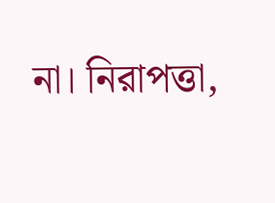না। নিরাপত্তা,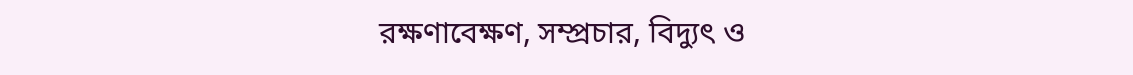রক্ষণাবেক্ষণ, সম্প্রচার, বিদ্যুৎ ও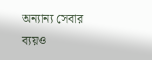অন্যান্য সেবার ব্যয়ও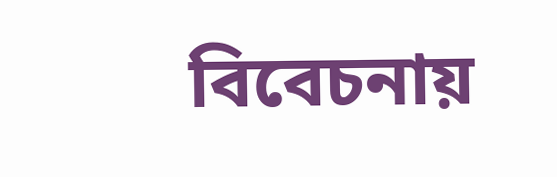বিবেচনায়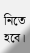নিতে হবে।